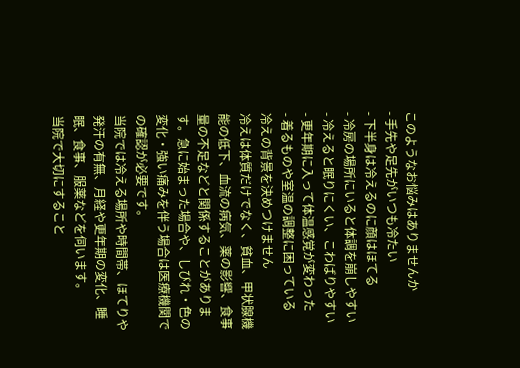このようなお悩みはありませんか
- 手先や足先がいつも冷たい
- 下半身は冷えるのに顔はほてる
- 冷房の場所にいると体調を崩しやすい
- 冷えると眠りにくい、こわばりやすい
- 更年期に入って体温感覚が変わった
- 着るものや室温の調整に困っている
冷えの背景を決めつけません
冷えは体質だけでなく、貧血、甲状腺機能の低下、血流の病気、薬の影響、食事量の不足などと関係することがあります。急に始まった場合や、しびれ・色の変化・強い痛みを伴う場合は医療機関での確認が必要です。
当院では冷える場所や時間帯、ほてりや発汗の有無、月経や更年期の変化、睡眠、食事、服薬などを伺います。
当院で大切にすること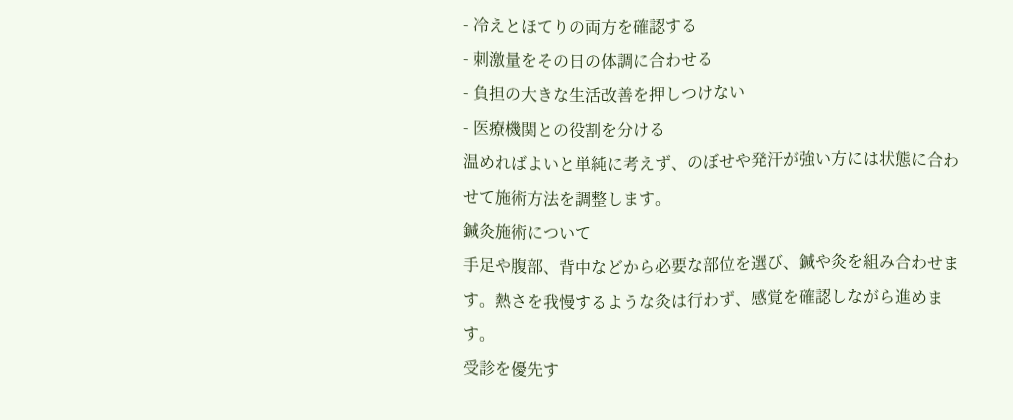- 冷えとほてりの両方を確認する
- 刺激量をその日の体調に合わせる
- 負担の大きな生活改善を押しつけない
- 医療機関との役割を分ける
温めればよいと単純に考えず、のぼせや発汗が強い方には状態に合わせて施術方法を調整します。
鍼灸施術について
手足や腹部、背中などから必要な部位を選び、鍼や灸を組み合わせます。熱さを我慢するような灸は行わず、感覚を確認しながら進めます。
受診を優先す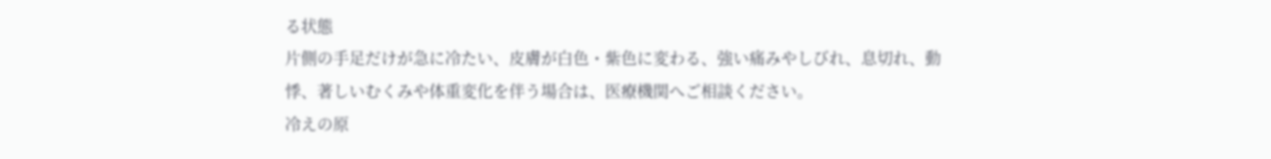る状態
片側の手足だけが急に冷たい、皮膚が白色・紫色に変わる、強い痛みやしびれ、息切れ、動悸、著しいむくみや体重変化を伴う場合は、医療機関へご相談ください。
冷えの原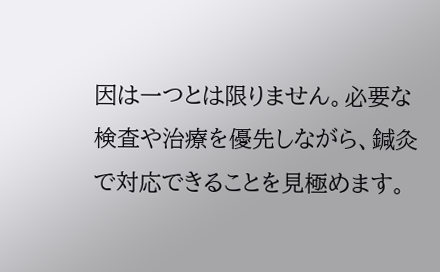因は一つとは限りません。必要な検査や治療を優先しながら、鍼灸で対応できることを見極めます。